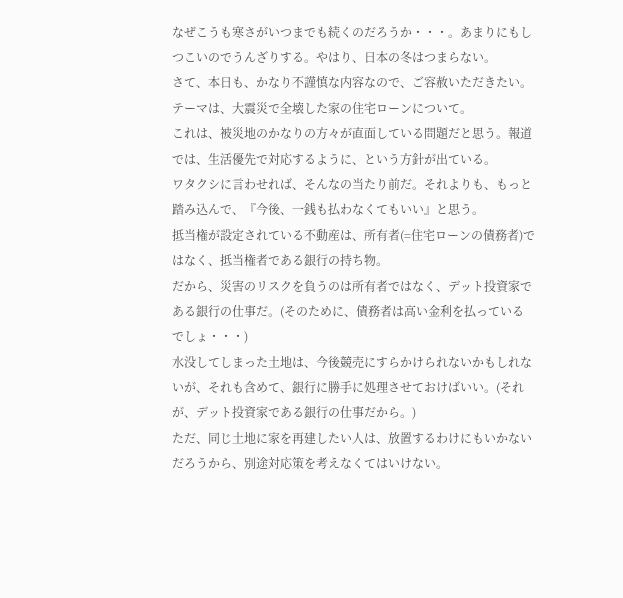なぜこうも寒さがいつまでも続くのだろうか・・・。あまりにもしつこいのでうんざりする。やはり、日本の冬はつまらない。
さて、本日も、かなり不謹慎な内容なので、ご容赦いただきたい。テーマは、大震災で全壊した家の住宅ローンについて。
これは、被災地のかなりの方々が直面している問題だと思う。報道では、生活優先で対応するように、という方針が出ている。
ワタクシに言わせれば、そんなの当たり前だ。それよりも、もっと踏み込んで、『今後、一銭も払わなくてもいい』と思う。
抵当権が設定されている不動産は、所有者(=住宅ローンの債務者)ではなく、抵当権者である銀行の持ち物。
だから、災害のリスクを負うのは所有者ではなく、デット投資家である銀行の仕事だ。(そのために、債務者は高い金利を払っているでしょ・・・)
水没してしまった土地は、今後競売にすらかけられないかもしれないが、それも含めて、銀行に勝手に処理させておけばいい。(それが、デット投資家である銀行の仕事だから。)
ただ、同じ土地に家を再建したい人は、放置するわけにもいかないだろうから、別途対応策を考えなくてはいけない。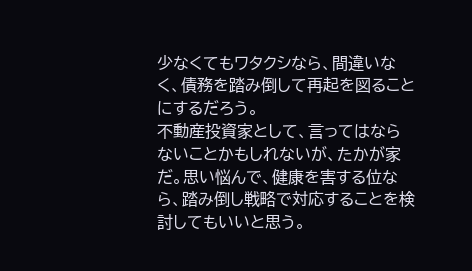少なくてもワタクシなら、間違いなく、債務を踏み倒して再起を図ることにするだろう。
不動産投資家として、言ってはならないことかもしれないが、たかが家だ。思い悩んで、健康を害する位なら、踏み倒し戦略で対応することを検討してもいいと思う。